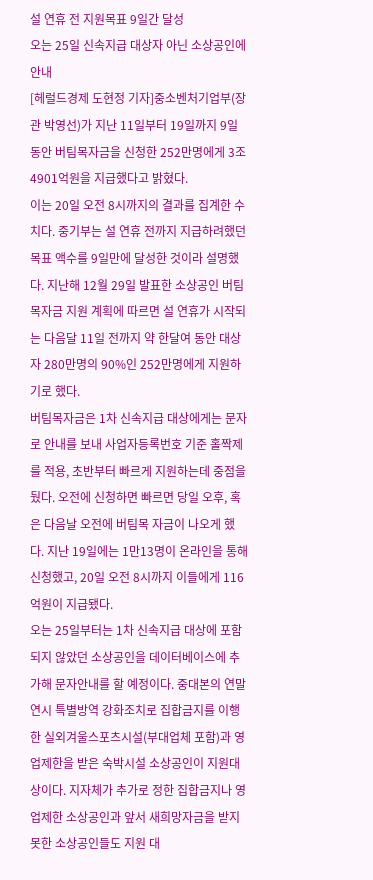설 연휴 전 지원목표 9일간 달성
오는 25일 신속지급 대상자 아닌 소상공인에 안내
[헤럴드경제 도현정 기자]중소벤처기업부(장관 박영선)가 지난 11일부터 19일까지 9일 동안 버팀목자금을 신청한 252만명에게 3조4901억원을 지급했다고 밝혔다.
이는 20일 오전 8시까지의 결과를 집계한 수치다. 중기부는 설 연휴 전까지 지급하려했던 목표 액수를 9일만에 달성한 것이라 설명했다. 지난해 12월 29일 발표한 소상공인 버팀목자금 지원 계획에 따르면 설 연휴가 시작되는 다음달 11일 전까지 약 한달여 동안 대상자 280만명의 90%인 252만명에게 지원하기로 했다.
버팀목자금은 1차 신속지급 대상에게는 문자로 안내를 보내 사업자등록번호 기준 홀짝제를 적용, 초반부터 빠르게 지원하는데 중점을 뒀다. 오전에 신청하면 빠르면 당일 오후, 혹은 다음날 오전에 버팀목 자금이 나오게 했다. 지난 19일에는 1만13명이 온라인을 통해 신청했고, 20일 오전 8시까지 이들에게 116억원이 지급됐다.
오는 25일부터는 1차 신속지급 대상에 포함되지 않았던 소상공인을 데이터베이스에 추가해 문자안내를 할 예정이다. 중대본의 연말연시 특별방역 강화조치로 집합금지를 이행한 실외겨울스포츠시설(부대업체 포함)과 영업제한을 받은 숙박시설 소상공인이 지원대상이다. 지자체가 추가로 정한 집합금지나 영업제한 소상공인과 앞서 새희망자금을 받지 못한 소상공인들도 지원 대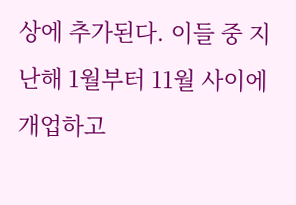상에 추가된다. 이들 중 지난해 1월부터 11월 사이에 개업하고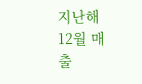지난해 12월 매출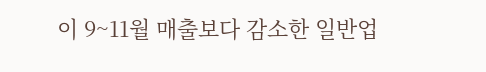이 9~11월 매출보다 감소한 일반업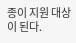종이 지원 대상이 된다.